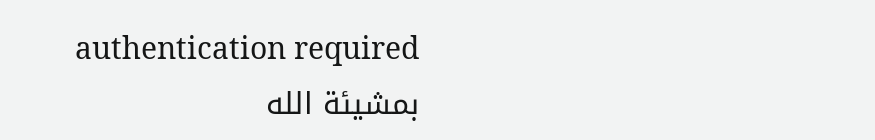authentication required
بمشيئة الله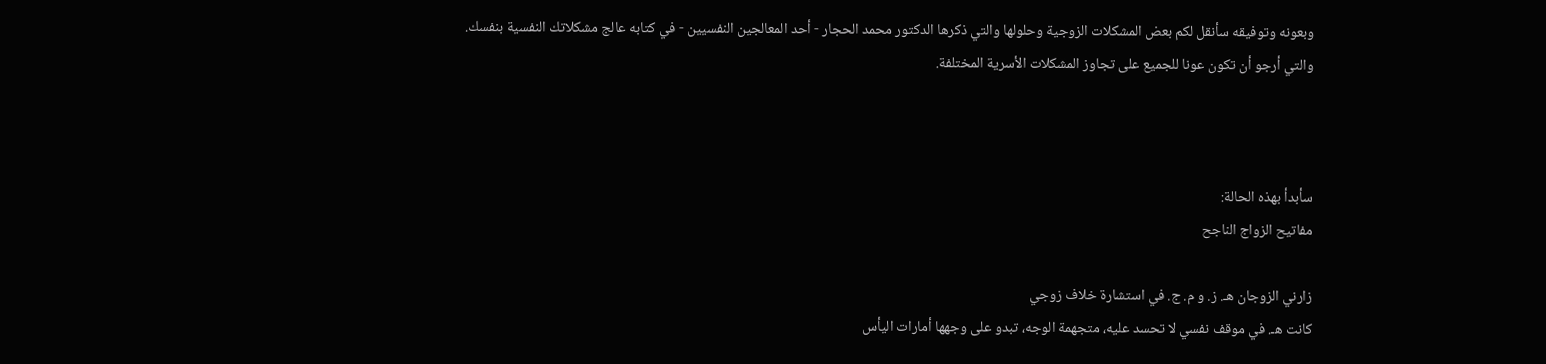وبعونه وتوفيقه سأنقل لكم بعض المشكلات الزوجية وحلولها والتي ذكرها الدكتور محمد الحجار - أحد المعالجين النفسيين - في كتابه عالج مشكلاتك النفسية بنفسك.
والتي أرجو أن تكون عونا للجميع على تجاوز المشكلات الأسرية المختلفة.



سأبدأ بهذه الحالة:
مفاتيح الزواج الناجح

زارني الزوجان هـ. ز. و م. ج. في استشارة خلاف زوجي
كانت هـ. في موقف نفسي لا تحسد عليه، متجهمة الوجه، تبدو على وجهها أمارات اليأس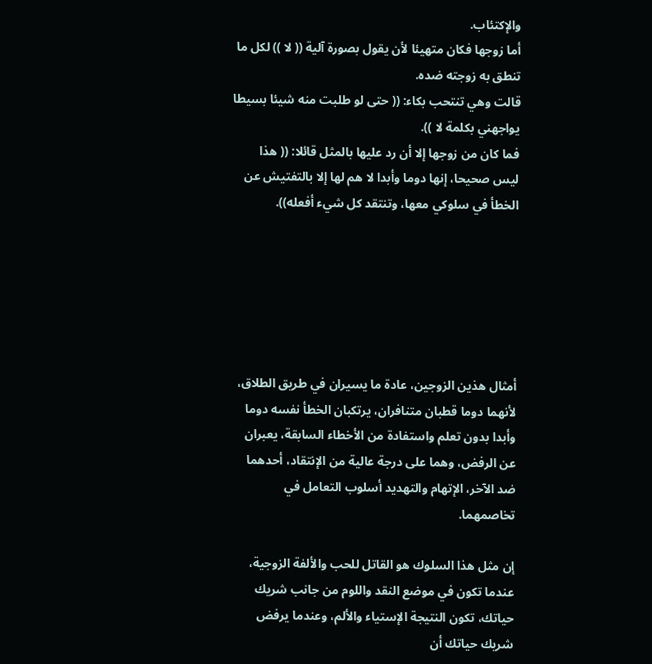والإكتئاب.
أما زوجها فكان متهيئا لأن يقول بصورة آلية (( لا )) لكل ما تنطق به زوجته ضده.
قالت وهي تنتحب بكاء: (( حتى لو طلبت منه شيئا بسيطا يواجهني بكلمة لا )).
فما كان من زوجها إلا أن رد عليها بالمثل قائلا: (( هذا ليس صحيحا، إنها دوما وأبدا لا هم لها إلا بالتفتيش عن الخطأ في سلوكي معها، وتنتقد كل شيء أفعله)).






أمثال هذين الزوجين، عادة ما يسيران في طريق الطلاق، لأنهما دوما قطبان متنافران، يرتكبان الخطأ نفسه دوما وأبدا بدون تعلم واستفادة من الأخطاء السابقة، يعبران عن الرفض، وهما على درجة عالية من الإنتقاد، أحدهما ضد الآخر، الإتهام والتهديد أسلوب التعامل في تخاصمهما.

إن مثل هذا السلوك هو القاتل للحب والألفة الزوجية، عندما تكون في موضع النقد واللوم من جانب شريك حياتك، تكون النتيجة الإستياء والألم، وعندما يرفض شريك حياتك أن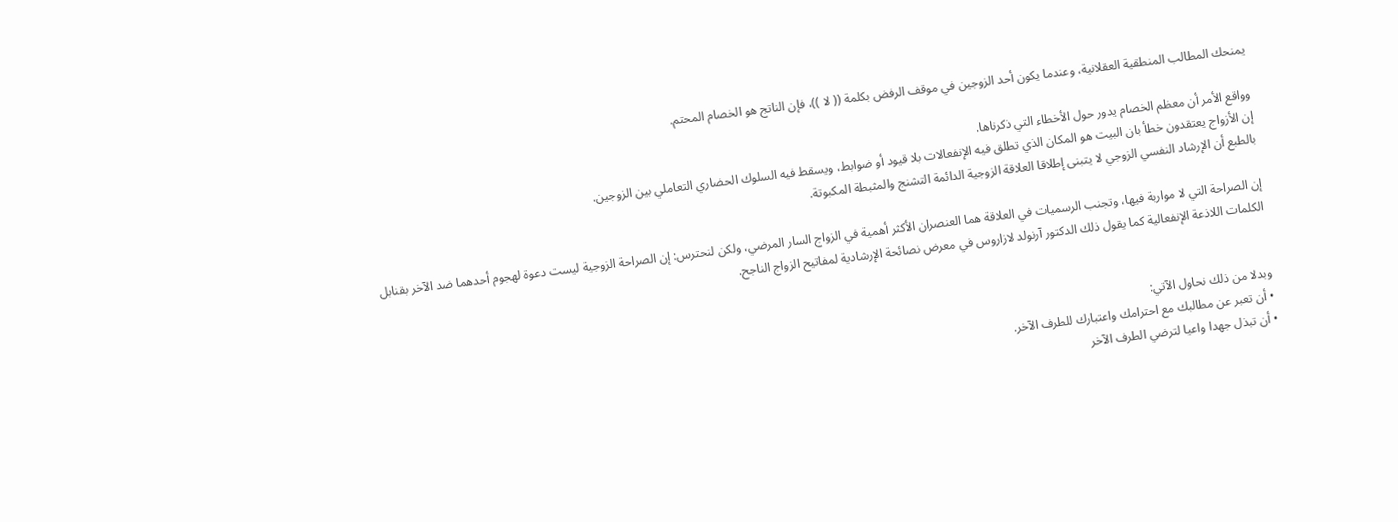يمنحك المطالب المنطقية العقلانية، وعندما يكون أحد الزوجين في موقف الرفض بكلمة (( لا ))، فإن الناتج هو الخصام المحتم.

وواقع الأمر أن معظم الخصام يدور حول الأخطاء التي ذكرناها.
إن الأزواج يعتقدون خطأ بان البيت هو المكان الذي تطلق فيه الإنفعالات بلا قيود أو ضوابط، ويسقط فيه السلوك الحضاري التعاملي بين الزوجين.
بالطبع أن الإرشاد النفسي الزوجي لا يتبنى إطلاقا العلاقة الزوجية الدائمة التشنج والمثبطة المكبوتة.

إن الصراحة التي لا مواربة فيها، وتجنب الرسميات في العلاقة هما العنصران الأكثر أهمية في الزواج السار المرضي، ولكن لنحترس: إن الصراحة الزوجية ليست دعوة لهجوم أحدهما ضد الآخر بقنابل الكلمات اللاذعة الإنفعالية كما يقول ذلك الدكتور آرنولد لازاروس في معرض نصائحة الإرشادية لمفاتيح الزواج الناجح.


وبدلا من ذلك نحاول الآتي:
• أن تعبر عن مطالبك مع احترامك واعتبارك للطرف الآخر.
• أن تبذل جهدا واعيا لترضي الطرف الآخر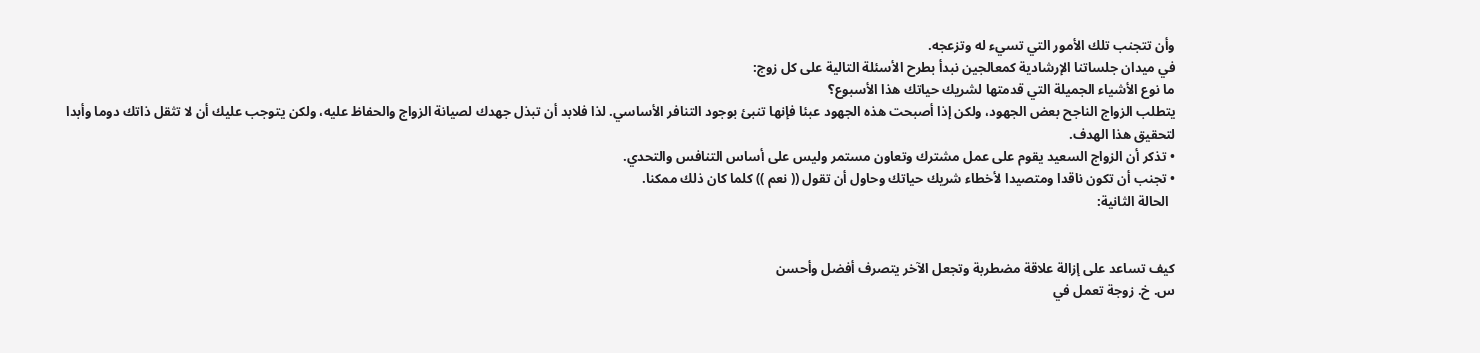وأن تتجنب تلك الأمور التي تسيء له وتزعجه.
في ميدان جلساتنا الإرشادية كمعالجين نبدأ بطرح الأسئلة التالية على كل زوج:
ما نوع الأشياء الجميلة التي قدمتها لشريك حياتك هذا الأسبوع؟
يتطلب الزواج الناجح بعض الجهود، ولكن إذا أصبحت هذه الجهود عبئا فإنها تنبئ بوجود التنافر الأساسي. لذا فلابد أن تبذل جهدك لصيانة الزواج والحفاظ عليه، ولكن يتوجب عليك أن لا تثقل ذاتك دوما وأبدا لتحقيق هذا الهدف.
• تذكر أن الزواج السعيد يقوم على عمل مشترك وتعاون مستمر وليس على أساس التنافس والتحدي.
• تجنب أن تكون ناقدا ومتصيدا لأخطاء شريك حياتك وحاول أن تقول (( نعم )) كلما كان ذلك ممكنا.
  الحالة الثانية:


كيف تساعد على إزالة علاقة مضطربة وتجعل الآخر يتصرف أفضل وأحسن
س. خ. زوجة تعمل في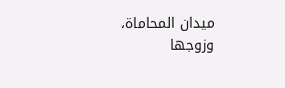ميدان المحاماة، وزوجها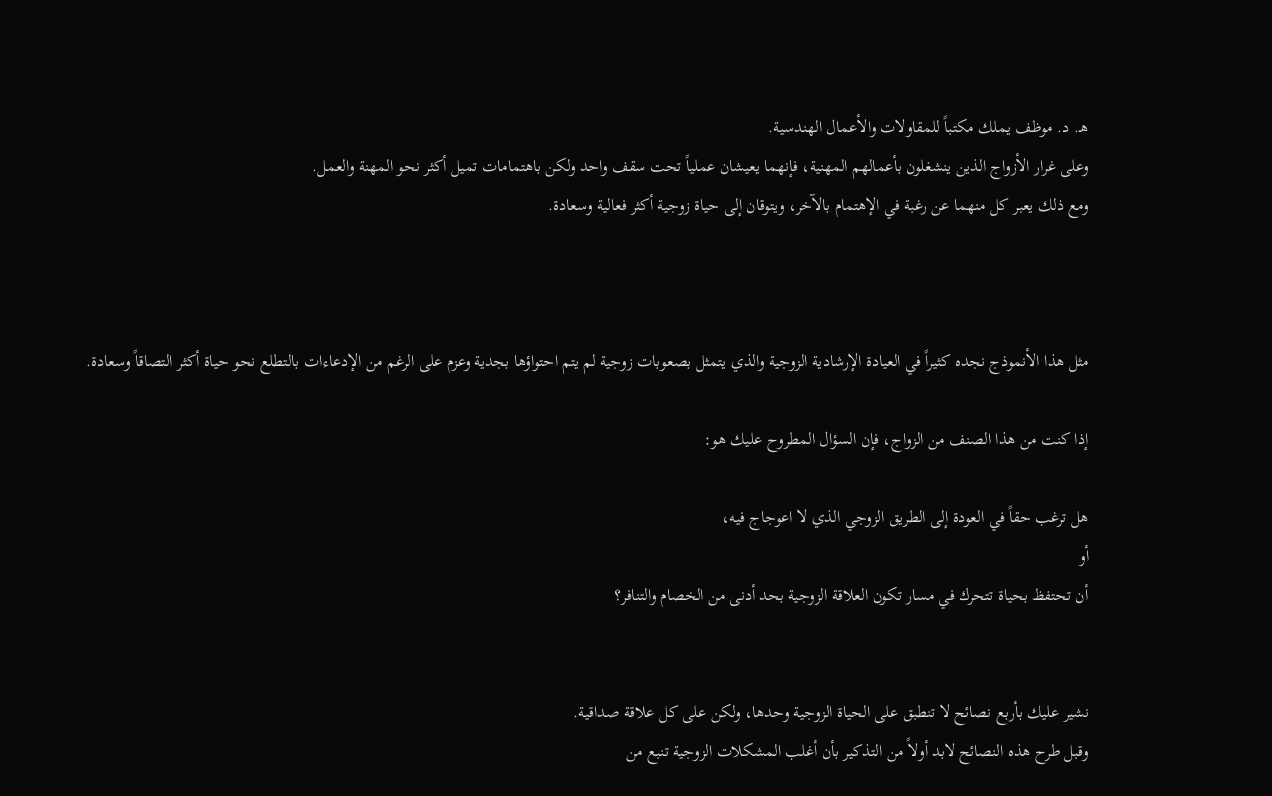هـ. د. موظف يملك مكتباً للمقاولات والأعمال الهندسية.
وعلى غرار الأزواج الذين ينشغلون بأعمالهم المهنية، فإنهما يعيشان عملياً تحت سقف واحد ولكن باهتمامات تميل أكثر نحو المهنة والعمل.
ومع ذلك يعبر كل منهما عن رغبة في الإهتمام بالآخر، ويتوقان إلى حياة زوجية أكثر فعالية وسعادة.



مثل هذا الأنموذج نجده كثيراً في العيادة الإرشادية الزوجية والذي يتمثل بصعوبات زوجية لم يتم احتواؤها بجدية وعزم على الرغم من الإدعاءات بالتطلع نحو حياة أكثر التصاقاً وسعادة.

إذا كنت من هذا الصنف من الزواج، فإن السؤال المطروح عليك هو:

هل ترغب حقاً في العودة إلى الطريق الزوجي الذي لا اعوجاج فيه،
أو
أن تحتفظ بحياة تتحرك في مسار تكون العلاقة الزوجية بحد أدنى من الخصام والتنافر؟


نشير عليك بأربع نصائح لا تنطبق على الحياة الزوجية وحدها، ولكن على كل علاقة صداقية.
وقبل طرح هذه النصائح لابد أولاً من التذكير بأن أغلب المشكلات الزوجية تنبع من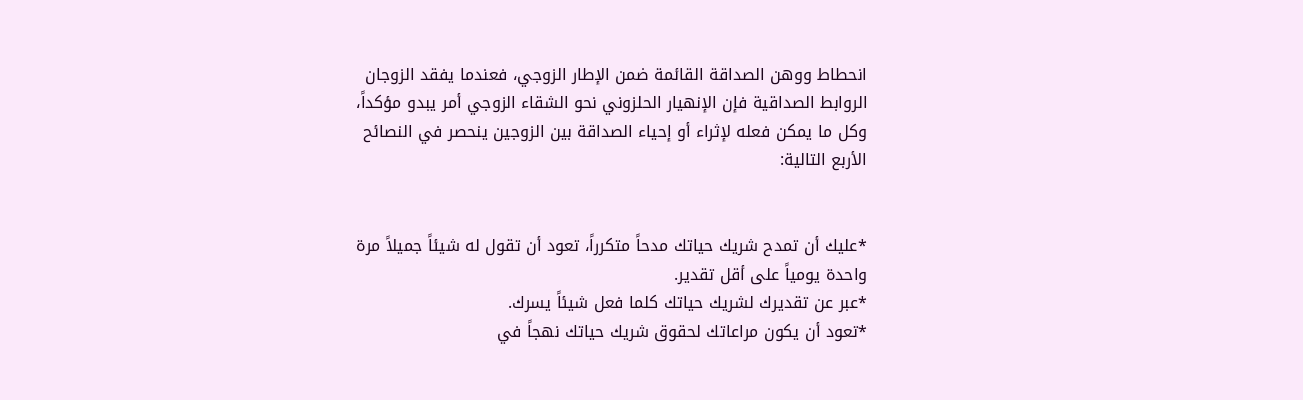انحطاط ووهن الصداقة القائمة ضمن الإطار الزوجي، فعندما يفقد الزوجان الروابط الصداقية فإن الإنهيار الحلزوني نحو الشقاء الزوجي أمر يبدو مؤكداً، وكل ما يمكن فعله لإثراء أو إحياء الصداقة بين الزوجين ينحصر في النصائح الأربع التالية:


*عليك أن تمدح شريك حياتك مدحاً متكرراً، تعود أن تقول له شيئاً جميلاً مرة واحدة يومياً على أقل تقدير.
*عبر عن تقديرك لشريك حياتك كلما فعل شيئاً يسرك.
*تعود أن يكون مراعاتك لحقوق شريك حياتك نهجاً في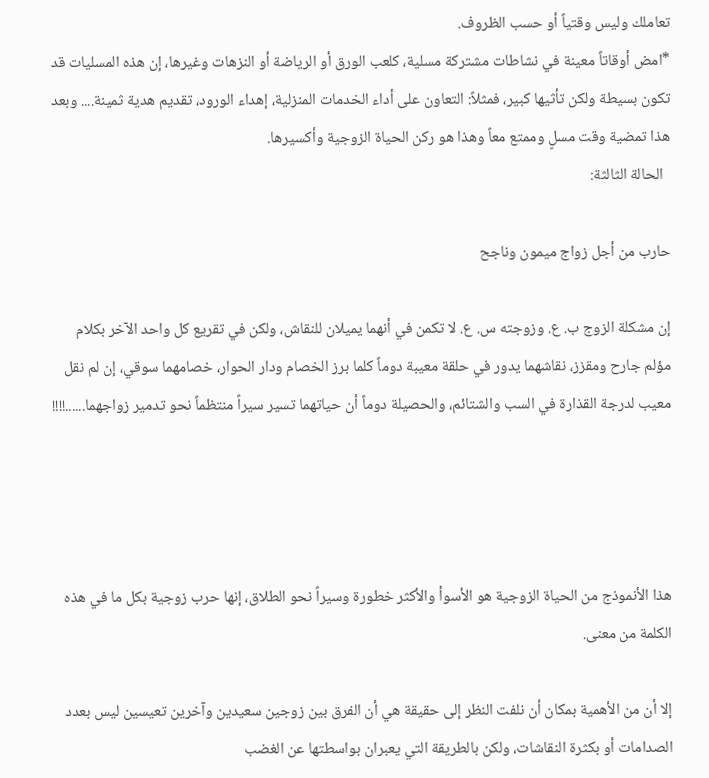تعاملك وليس وقتياً أو حسب الظروف.
*امض أوقاتاً معينة في نشاطات مشتركة مسلية، كلعب الورق أو الرياضة أو النزهات وغيرها، إن هذه المسليات قد تكون بسيطة ولكن تأثيها كبير، فمثلاً: التعاون على أداء الخدمات المنزلية، إهداء الورود، تقديم هدية ثمينة.... وبعد هذا تمضية وقت مسلٍ وممتع معاً وهذا هو ركن الحياة الزوجية وأكسيرها.
  الحالة الثالثة:

حارب من أجل زواج ميمون وناجح

إن مشكلة الزوج ب. ع. وزوجته س. ع. لا تكمن في أنهما يميلان للنقاش، ولكن في تقريع كل واحد الآخر بكلام مؤلم جارح ومقزز، نقاشهما يدور في حلقة معيبة دوماً كلما برز الخصام ودار الحوار، خصامهما سوقي، إن لم نقل معيب لدرجة القذارة في السب والشتائم، والحصيلة دوماً أن حياتهما تسير سيراً منتظماً نحو تدمير زواجهما......!!!!




هذا الأنموذج من الحياة الزوجية هو الأسوأ والأكثر خطورة وسيراً نحو الطلاق، إنها حرب زوجية بكل ما في هذه الكلمة من معنى.

إلا أن من الأهمية بمكان أن نلفت النظر إلى حقيقة هي أن الفرق بين زوجين سعيدين وآخرين تعيسين ليس بعدد الصدامات أو بكثرة النقاشات، ولكن بالطريقة التي يعبران بواسطتها عن الغضب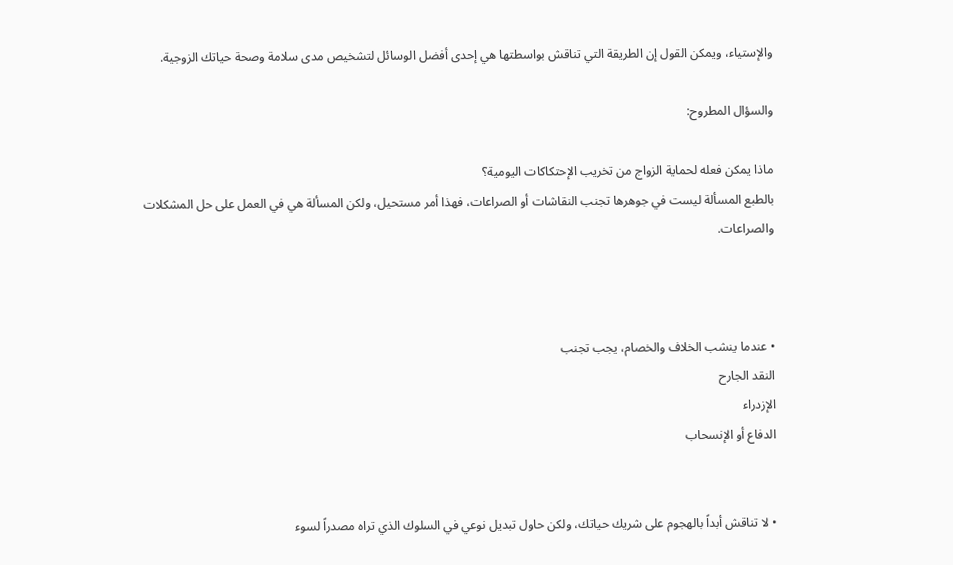والإستياء، ويمكن القول إن الطريقة التي تناقش بواسطتها هي إحدى أفضل الوسائل لتشخيص مدى سلامة وصحة حياتك الزوجية.

والسؤال المطروح:

ماذا يمكن فعله لحماية الزواج من تخريب الإحتكاكات اليومية؟
بالطبع المسألة ليست في جوهرها تجنب النقاشات أو الصراعات، فهذا أمر مستحيل، ولكن المسألة هي في العمل على حل المشكلات والصراعات.



• عندما ينشب الخلاف والخصام، يجب تجنب
النقد الجارح
الإزدراء
الدفاع أو الإنسحاب


• لا تناقش أبداً بالهجوم على شريك حياتك، ولكن حاول تبديل نوعي في السلوك الذي تراه مصدراً لسوء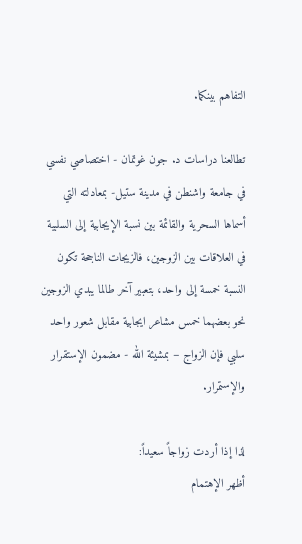التفاهم بينكما.

تطالعنا دراسات د. جون غوتمان - اختصاصي نفسي في جامعة واشنطن في مدينة ستيل- بمعادلته التي أسماها السحرية والقائمة بين نسبة الإيجابية إلى السلبية في العلاقات بين الزوجين، فالزيجات الناجحة تكون النسبة خمسة إلى واحد، بتعبير آخر طالما يبدي الزوجين نحو بعضهما خمس مشاعر ايجابية مقابل شعور واحد سلبي فإن الزواج – بمشيئة الله - مضمون الإستقرار والإستمرار.

لذا إذا أردت زواجاً سعيداً:
أظهر الإهتمام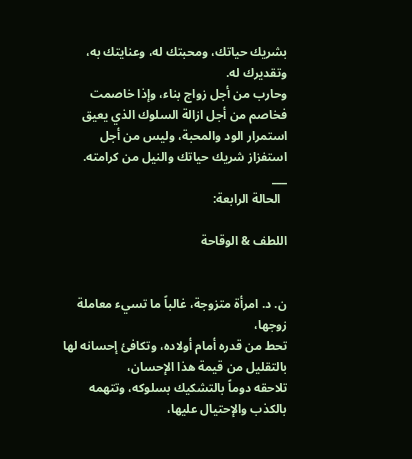بشريك حياتك، ومحبتك له، وعنايتك به، وتقديرك له.
وحارب من أجل زواج بناء، وإذا خاصمت فخاصم من أجل ازالة السلوك الذي يعيق استمرار الود والمحبة، وليس من أجل استفزاز شريك حياتك والنيل من كرامته.
___
  الحالة الرابعة:

اللطف & الوقاحة


ن. د. امرأة متزوجة، غالباً ما تسيء معاملة زوجها،
تحط من قدره أمام أولاده، وتكافئ إحسانه لها بالتقليل من قيمة هذا الإحسان،
تلاحقه دوماً بالتشكيك بسلوكه، وتتهمه بالكذب والإحتيال عليها،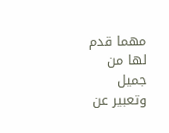مهما قدم لها من جميل وتعبير عن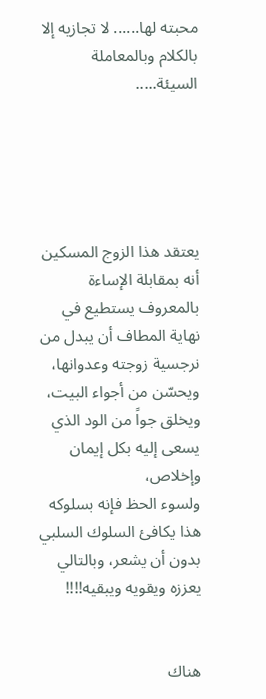محبته لها...... لا تجازيه إلا بالكلام وبالمعاملة السيئة.....





يعتقد هذا الزوج المسكين أنه بمقابلة الإساءة بالمعروف يستطيع في نهاية المطاف أن يبدل من نرجسية زوجته وعدوانها، ويحسّن من أجواء البيت، ويخلق جواً من الود الذي يسعى إليه بكل إيمان وإخلاص،
ولسوء الحظ فإنه بسلوكه هذا يكافئ السلوك السلبي بدون أن يشعر، وبالتالي يعززه ويقويه ويبقيه!!!!


هناك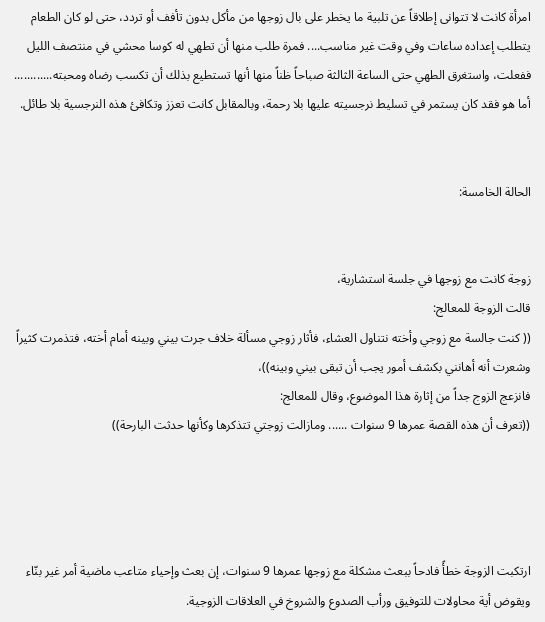امرأة كانت لا تتوانى إطلاقاً عن تلبية ما يخطر على بال زوجها من مأكل بدون تأفف أو تردد، حتى لو كان الطعام يتطلب إعداده ساعات وفي وقت غير مناسب.... فمرة طلب منها أن تطهي له كوسا محشي في منتصف الليل ففعلت، واستغرق الطهي حتى الساعة الثالثة صباحاً ظناً منها أنها تستطيع بذلك أن تكسب رضاه ومحبته............ أما هو فقد كان يستمر في تسليط نرجسيته عليها بلا رحمة، وبالمقابل كانت تعزز وتكافئ هذه النرجسية بلا طائل.


الحالة الخامسة:


زوجة كانت مع زوجها في جلسة استشارية،
قالت الزوجة للمعالج:
(( كنت جالسة مع زوجي وأخته نتناول العشاء، فأثار زوجي مسألة خلاف جرت بيني وبينه أمام أخته، فتذمرت كثيراً وشعرت أنه أهانني بكشف أمور يجب أن تبقى بيني وبينه))،
فانزعج الزوج جداً من إثارة هذا الموضوع، وقال للمعالج:
((تعرف أن هذه القصة عمرها 9 سنوات ...... ومازالت زوجتي تتذكرها وكأنها حدثت البارحة))




ارتكبت الزوجة خطأً فادحاً ببعث مشكلة مع زوجها عمرها 9 سنوات، إن بعث وإحياء متاعب ماضية أمر غير بنّاء ويقوض أية محاولات للتوفيق ورأب الصدوع والشروخ في العلاقات الزوجية.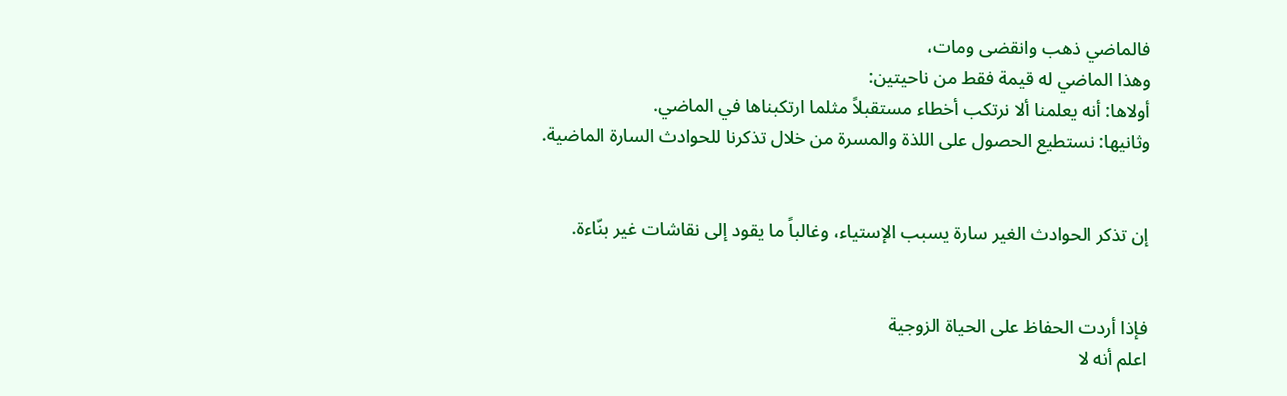فالماضي ذهب وانقضى ومات،
وهذا الماضي له قيمة فقط من ناحيتين:
أولاها: أنه يعلمنا ألا نرتكب أخطاء مستقبلاً مثلما ارتكبناها في الماضي.
وثانيها: نستطيع الحصول على اللذة والمسرة من خلال تذكرنا للحوادث السارة الماضية.


إن تذكر الحوادث الغير سارة يسبب الإستياء، وغالباً ما يقود إلى نقاشات غير بنّاءة.


فإذا أردت الحفاظ على الحياة الزوجية
اعلم أنه لا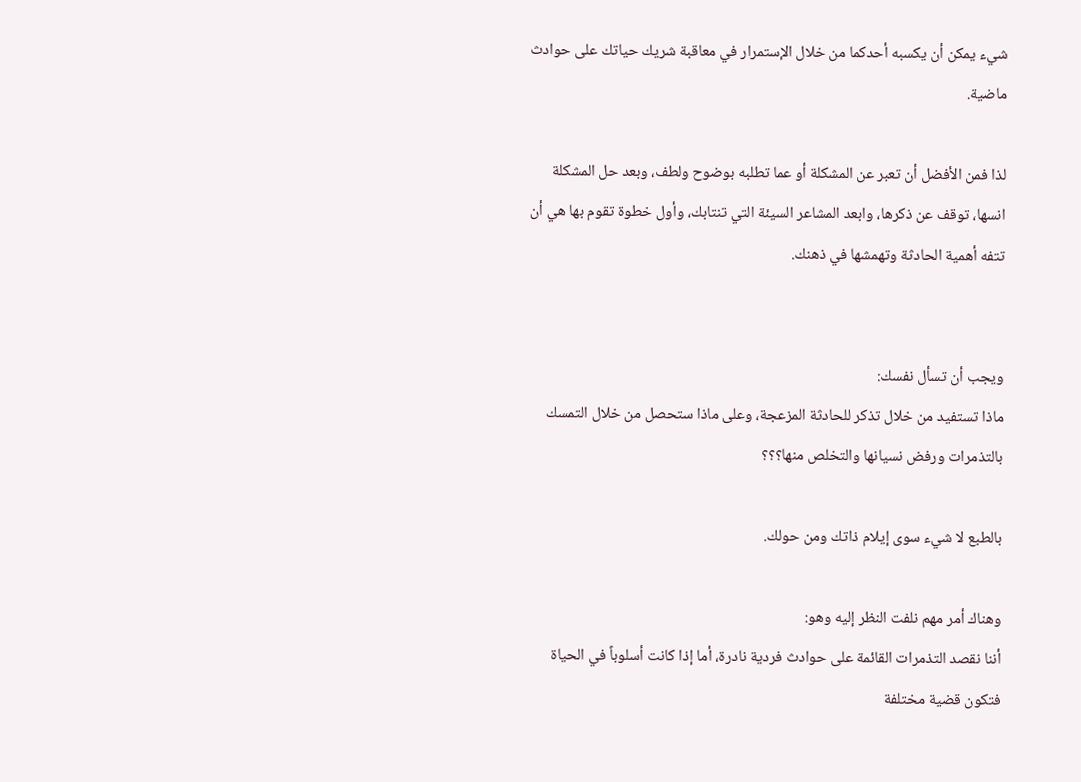شيء يمكن أن يكسبه أحدكما من خلال الإستمرار في معاقبة شريك حياتك على حوادث ماضية.

لذا فمن الأفضل أن تعبر عن المشكلة أو عما تطلبه بوضوح ولطف، وبعد حل المشكلة انسها، توقف عن ذكرها، وابعد المشاعر السيئة التي تنتابك، وأول خطوة تقوم بها هي أن تتفه أهمية الحادثة وتهمشها في ذهنك.


ويجب أن تسأل نفسك:
ماذا تستفيد من خلال تذكر للحادثة المزعجة، وعلى ماذا ستحصل من خلال التمسك بالتذمرات ورفض نسيانها والتخلص منها؟؟؟

بالطبع لا شيء سوى إيلام ذاتك ومن حولك.

وهناك أمر مهم نلفت النظر إليه وهو:
أننا نقصد التذمرات القائمة على حوادث فردية نادرة، أما إذا كانت أسلوباً في الحياة فتكون قضية مختلفة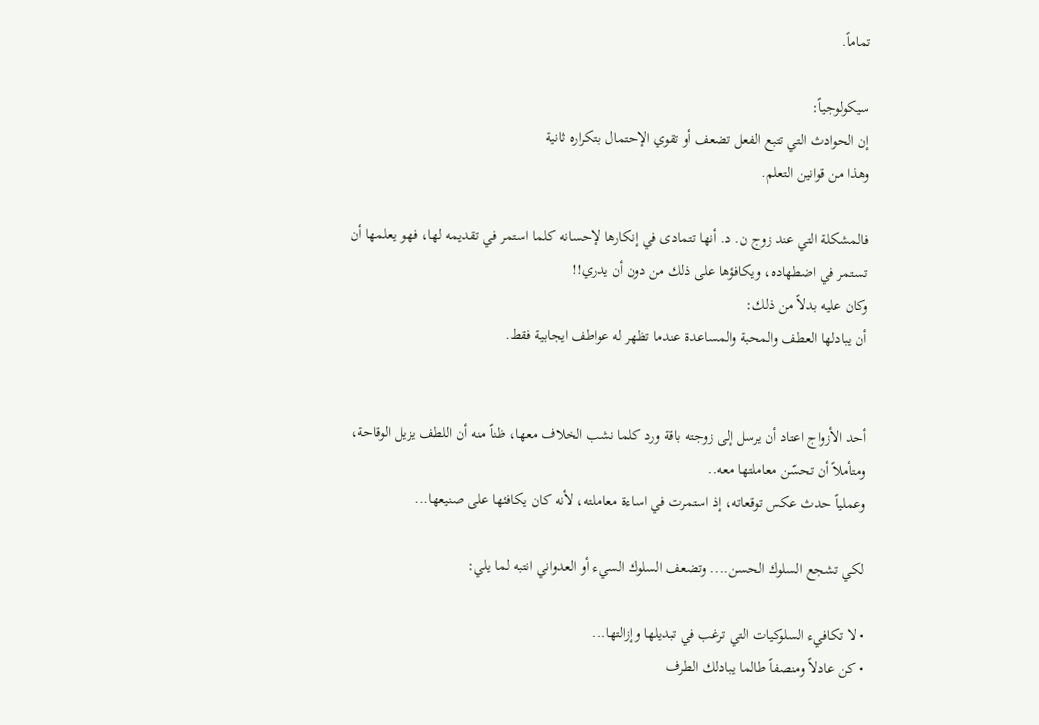تماماً.

سيكولوجياً:
إن الحوادث التي تتبع الفعل تضعف أو تقوي الإحتمال بتكراره ثانية
وهذا من قوانين التعلم.

فالمشكلة التي عند زوج ن. د. أنها تتمادى في إنكارها لإحسانه كلما استمر في تقديمه لها، فهو يعلمها أن تستمر في اضطهاده، ويكافؤها على ذلك من دون أن يدري!!
وكان عليه بدلاً من ذلك:
أن يبادلها العطف والمحبة والمساعدة عندما تظهر له عواطف ايجابية فقط.


أحد الأزواج اعتاد أن يرسل إلى زوجته باقة ورد كلما نشب الخلاف معها، ظناً منه أن اللطف يزيل الوقاحة، ومتأملاً أن تحسّن معاملتها معه..
وعملياً حدث عكس توقعاته، إذ استمرت في اساءة معاملته، لأنه كان يكافئها على صنيعها...

لكي تشجع السلوك الحسن.... وتضعف السلوك السيء أو العدواني انتبه لما يلي:

• لا تكافيء السلوكيات التي ترغب في تبديلها وإزالتها...
• كن عادلاً ومنصفاً طالما يبادلك الطرف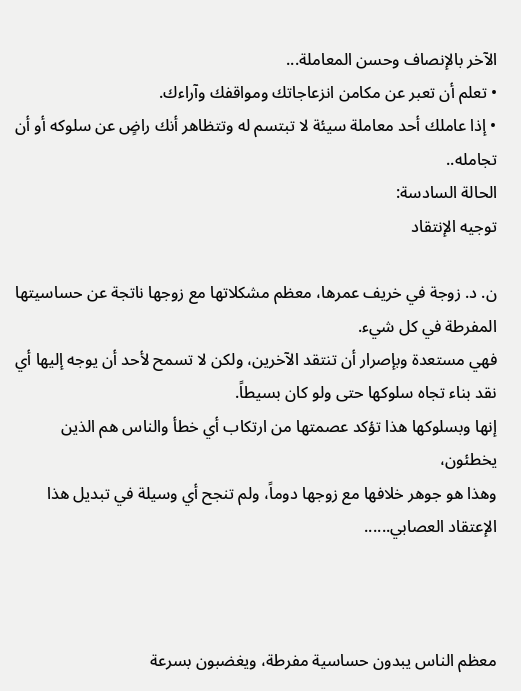الآخر بالإنصاف وحسن المعاملة...
• تعلم أن تعبر عن مكامن انزعاجاتك ومواقفك وآراءك.
• إذا عاملك أحد معاملة سيئة لا تبتسم له وتتظاهر أنك راضٍ عن سلوكه أو أن تجامله..
الحالة السادسة:
توجيه الإنتقاد

ن. د. زوجة في خريف عمرها، معظم مشكلاتها مع زوجها ناتجة عن حساسيتها المفرطة في كل شيء.
فهي مستعدة وبإصرار أن تنتقد الآخرين، ولكن لا تسمح لأحد أن يوجه إليها أي نقد بناء تجاه سلوكها حتى ولو كان بسيطاً.
إنها وبسلوكها هذا تؤكد عصمتها من ارتكاب أي خطأ والناس هم الذين يخطئون،
وهذا هو جوهر خلافها مع زوجها دوماً، ولم تنجح أي وسيلة في تبديل هذا الإعتقاد العصابي......



معظم الناس يبدون حساسية مفرطة، ويغضبون بسرعة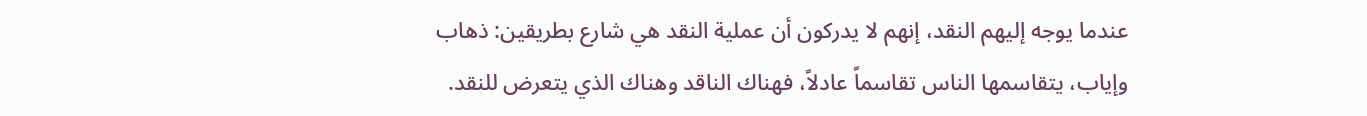عندما يوجه إليهم النقد، إنهم لا يدركون أن عملية النقد هي شارع بطريقين: ذهاب وإياب، يتقاسمها الناس تقاسماً عادلاً، فهناك الناقد وهناك الذي يتعرض للنقد.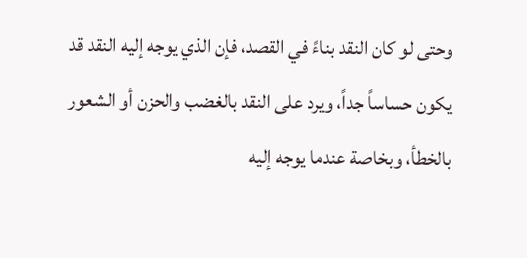وحتى لو كان النقد بناءً في القصد، فإن الذي يوجه إليه النقد قد يكون حساساً جداً، ويرد على النقد بالغضب والحزن أو الشعور بالخطأ، وبخاصة عندما يوجه إليه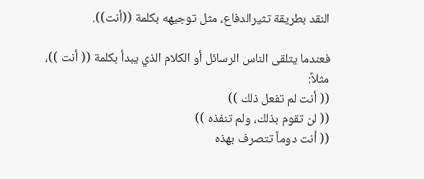النقد بطريقة تثيرالدفاع، مثل توجيهه بكلمة ((أنت)).

فعندما يتلقى الناس الرسائل أو الكلام الذي يبدأ بكلمة (( أنت ))، مثلاً:
(( أنت لم تفعل ذلك ))
(( لن تقوم بذلك، ولم تنفذه ))
(( أنت دوماً تتصرف بهذه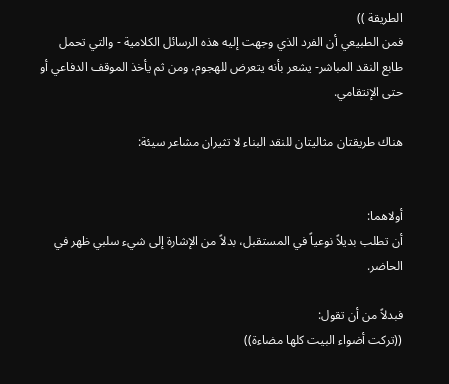الطريقة ))
فمن الطبيعي أن الفرد الذي وجهت إليه هذه الرسائل الكلامية - والتي تحمل طابع النقد المباشر- يشعر بأنه يتعرض للهجوم، ومن ثم يأخذ الموقف الدفاعي أو حتى الإنتقامي.

هناك طريقتان مثاليتان للنقد البناء لا تثيران مشاعر سيئة:


أولاهما:
أن تطلب بديلاً نوعياً في المستقبل، بدلاً من الإشارة إلى شيء سلبي ظهر في الحاضر.

فبدلاً من أن تقول:
((تركت أضواء البيت كلها مضاءة))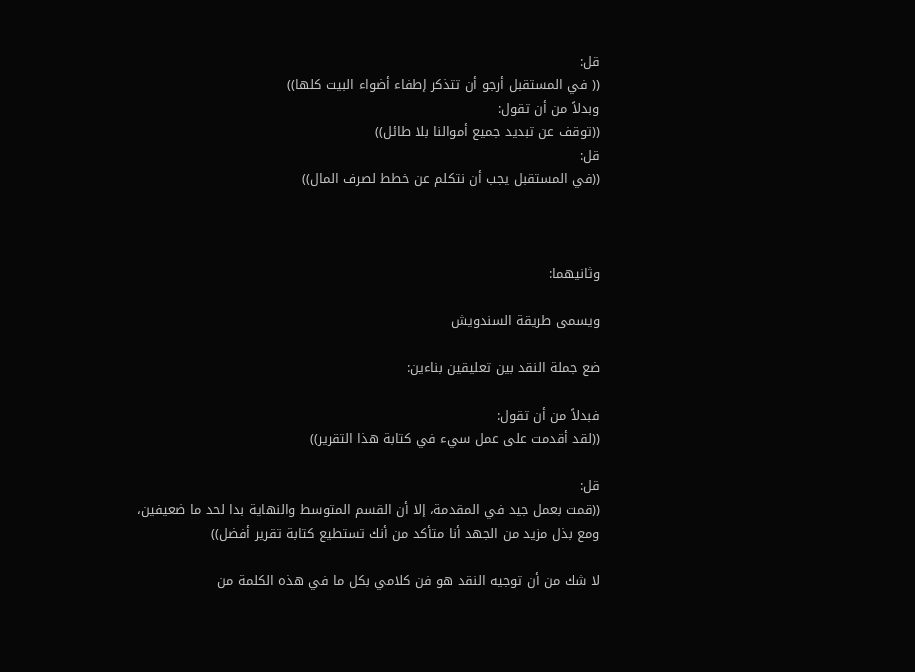قل:
(( في المستقبل أرجو أن تتذكر إطفاء أضواء البيت كلها))
وبدلاً من أن تقول:
((توقف عن تبديد جميع أموالنا بلا طائل))
قل:
((في المستقبل يجب أن نتكلم عن خطط لصرف المال))



وثانيهما:

ويسمى طريقة السندويش

ضع جملة النقد بين تعليقين بناءين:

فبدلاً من أن تقول:
((لقد أقدمت على عمل سيء في كتابة هذا التقرير))

قل:
((قمت بعمل جيد في المقدمة، إلا أن القسم المتوسط والنهاية بدا لحد ما ضعيفين، ومع بذل مزيد من الجهد أنا متأكد من أنك تستطيع كتابة تقرير أفضل))

لا شك من أن توجيه النقد هو فن كلامي بكل ما في هذه الكلمة من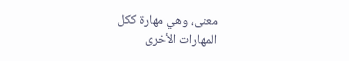معنى، وهي مهارة ككل المهارات الأخرى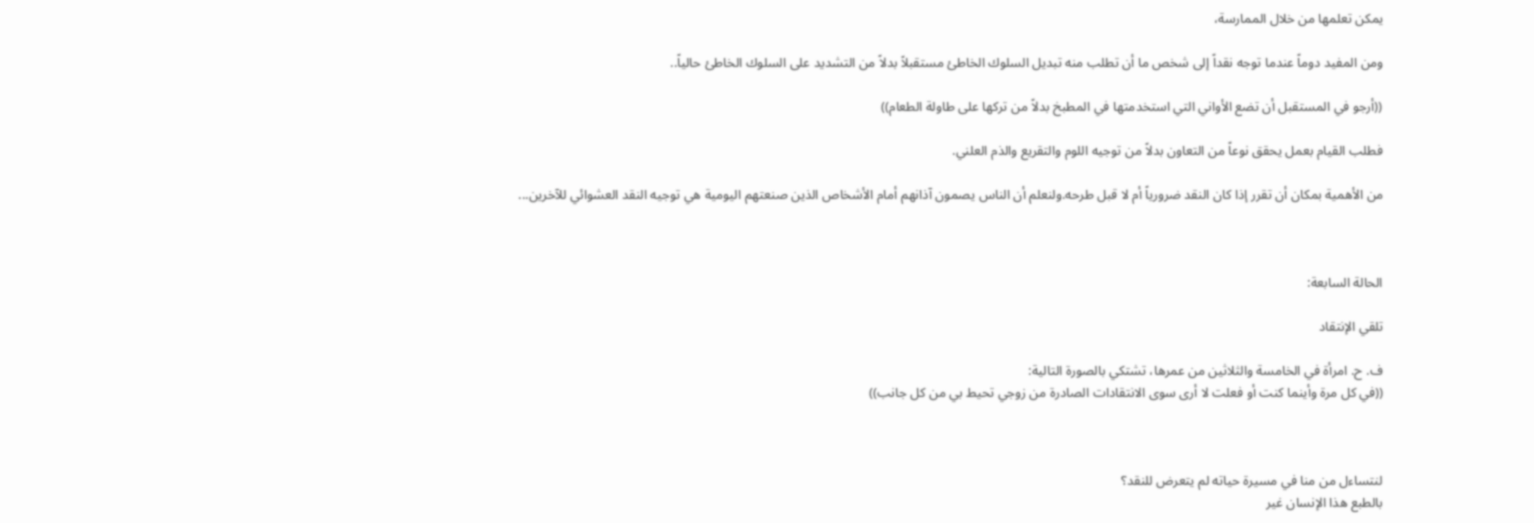يمكن تعلمها من خلال الممارسة،

ومن المفيد دوماً عندما توجه نقداً إلى شخص ما أن تطلب منه تبديل السلوك الخاطئ مستقبلاً بدلاً من التشديد على السلوك الخاطئ حالياً..

((أرجو في المستقبل أن تضع الأواني التي استخدمتها في المطبخ بدلاً من تركها على طاولة الطعام))

فطلب القيام بعمل يحقق نوعاً من التعاون بدلاً من توجيه اللوم والتقريع والذم العلني.

من الأهمية بمكان أن تقرر إذا كان النقد ضرورياً أم لا قبل طرحه.ولنعلم أن الناس يصمون آذانهم أمام الأشخاص الذين صنعتهم اليومية هي توجيه النقد العشوائي للآخرين...



الحالة السابعة:

تلقي الإنتقاد

ف. ح. امرأة في الخامسة والثلاثين من عمرها، تشتكي بالصورة التالية:
((في كل مرة وأينما كنت أو فعلت لا أرى سوى الانتقادات الصادرة من زوجي تحيط بي من كل جانب))



لنتساءل من منا في مسيرة حياته لم يتعرض للنقد؟
بالطبع هذا الإنسان غير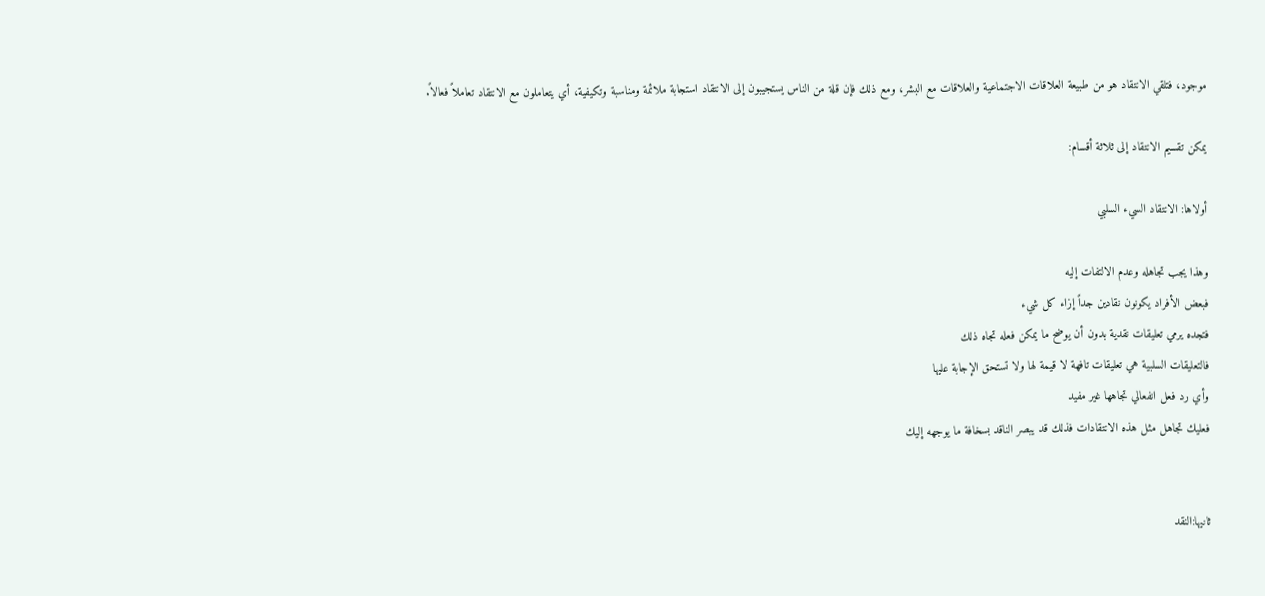موجود، فتلقي الانتقاد هو من طبيعة العلاقات الاجتماعية والعلاقات مع البشر، ومع ذلك فإن قلة من الناس يستجيبون إلى الانتقاد استجابة ملائمة ومناسبة وتكيفية، أي يتعاملون مع الانتقاد تعاملاً فعالاً.

يمكن تقسيم الانتقاد إلى ثلاثة أقسام:

أولاها: الانتقاد السيء السلبي

وهذا يجب تجاهله وعدم الالتفات إليه
فبعض الأفراد يكونون نقادين جداً إزاء كل شيء
فتجده يرمي تعليقات نقدية بدون أن يوضح ما يمكن فعله تجاه ذلك
فالتعليقات السلبية هي تعليقات تافهة لا قيمة لها ولا تستحق الإجابة عليها
وأي رد فعل انفعالي تجاهها غير مفيد
فعليك تجاهل مثل هذه الانتقادات فذلك قد يبصر الناقد بسخافة ما يوجهه إليك


ثانيها:النقد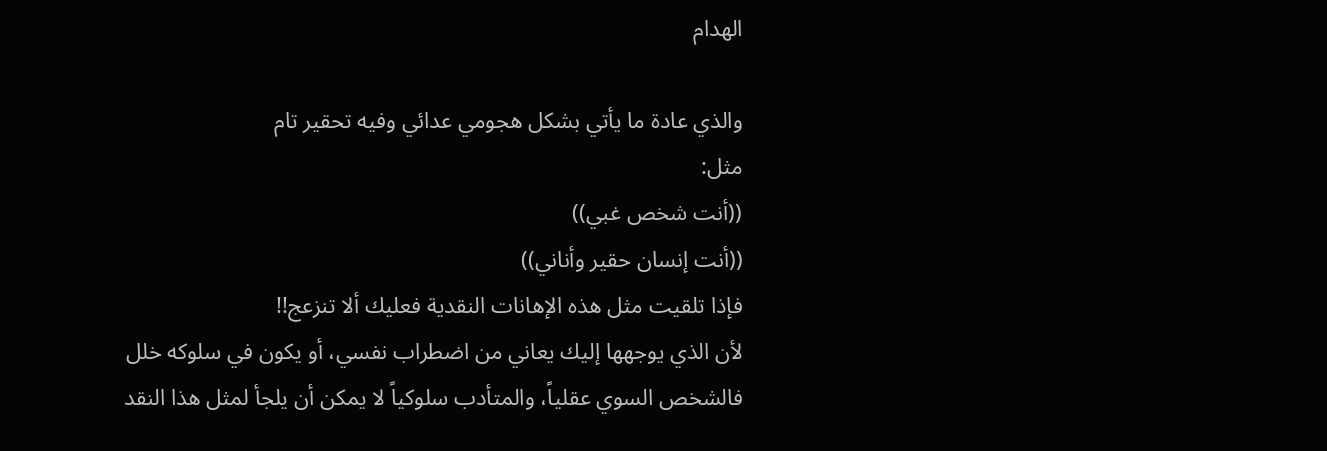الهدام

والذي عادة ما يأتي بشكل هجومي عدائي وفيه تحقير تام
مثل:
((أنت شخص غبي))
((أنت إنسان حقير وأناني))
فإذا تلقيت مثل هذه الإهانات النقدية فعليك ألا تنزعج!!
لأن الذي يوجهها إليك يعاني من اضطراب نفسي، أو يكون في سلوكه خلل
فالشخص السوي عقلياً، والمتأدب سلوكياً لا يمكن أن يلجأ لمثل هذا النقد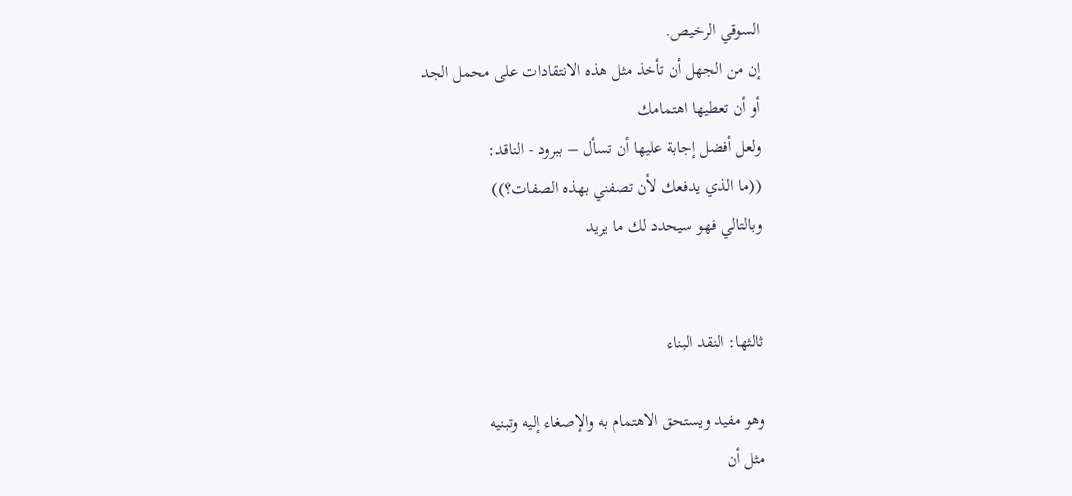السوقي الرخيص.
إن من الجهل أن تأخذ مثل هذه الانتقادات على محمل الجد
أو أن تعطيها اهتمامك
ولعل أفضل إجابة عليها أن تسأل – ببرود - الناقد:
((ما الذي يدفعك لأن تصفني بهذه الصفات؟))
وبالتالي فهو سيحدد لك ما يريد


ثالثها: النقد البناء

وهو مفيد ويستحق الاهتمام به والإصغاء إليه وتبنيه
مثل أن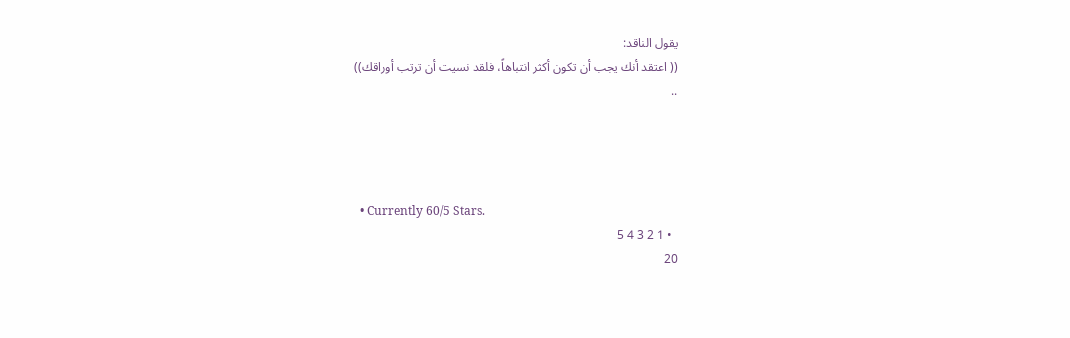يقول الناقد:
(( اعتقد أنك يجب أن تكون أكثر انتباهاً، فلقد نسيت أن ترتب أوراقك))
..




  • Currently 60/5 Stars.
  • 1 2 3 4 5
20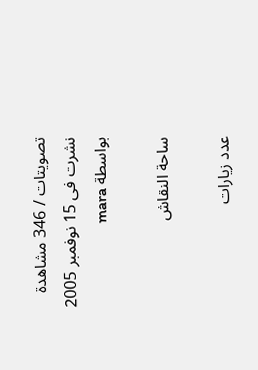تصويتات / 346 مشاهدة
نشرت فى 15 نوفمبر 2005 بواسطة mara

ساحة النقاش

عدد زيارات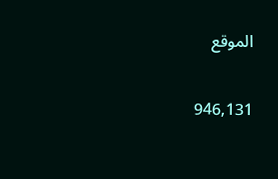الموقع

946,131